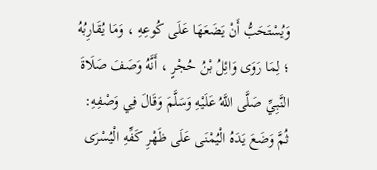وَيُسْتَحَبُّ أَنْ يَضَعَهَا عَلَى كُوعِهِ ، وَمَا يُقَارِبُهُ ؛ لِمَا رَوَى وَائِلُ بْنُ حُجْرٍ ، أَنَّهُ وَصَفَ صَلَاةَ النَّبِيِّ صَلَّى اللَّهُ عَلَيْهِ وَسَلَّمَ وَقَالَ فِي وَصْفِهِ: ثُمَّ وَضَعَ يَدَهُ الْيُمْنَى عَلَى ظَهْرِ كَفِّهِ الْيُسْرَى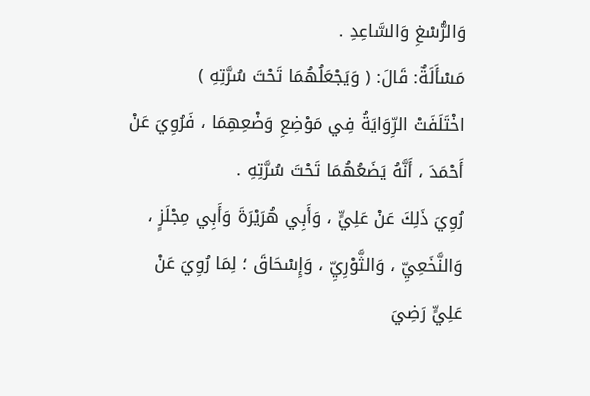وَالرُّسْغِ وَالسَّاعِدِ .
مَسْأَلَةٌ: قَالَ: ( وَيَجْعَلُهُمَا تَحْتَ سُرَّتِهِ )
اخْتَلَفَتْ الرِّوَايَةُ فِي مَوْضِعِ وَضْعِهِمَا ، فَرُوِيَ عَنْ أَحْمَدَ ، أَنَّهُ يَضَعُهُمَا تَحْتَ سُرَّتِهِ .
رُوِيَ ذَلِكَ عَنْ عَلِيٍّ ، وَأَبِي هُرَيْرَةَ وَأَبِي مِجْلَزٍ ، وَالنَّخَعِيِّ ، وَالثَّوْرِيِّ ، وَإِسْحَاقَ ؛ لِمَا رُوِيَ عَنْ عَلِيٍّ رَضِيَ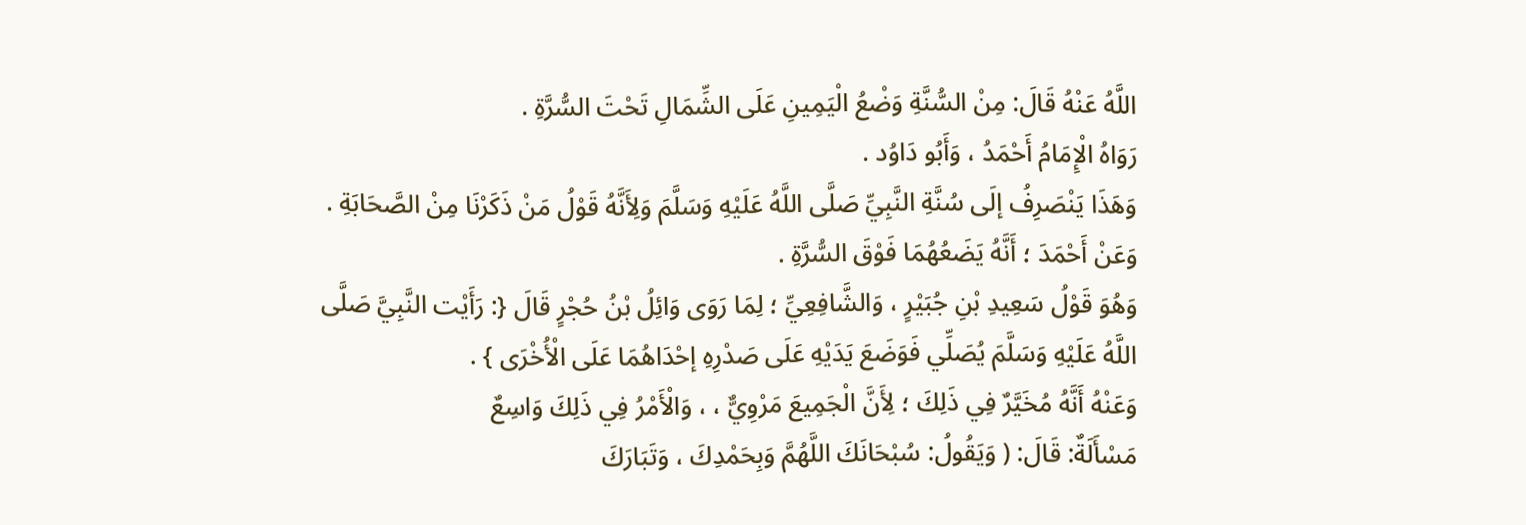اللَّهُ عَنْهُ قَالَ: مِنْ السُّنَّةِ وَضْعُ الْيَمِينِ عَلَى الشِّمَالِ تَحْتَ السُّرَّةِ .
رَوَاهُ الْإِمَامُ أَحْمَدُ ، وَأَبُو دَاوُد .
وَهَذَا يَنْصَرِفُ إلَى سُنَّةِ النَّبِيِّ صَلَّى اللَّهُ عَلَيْهِ وَسَلَّمَ وَلِأَنَّهُ قَوْلُ مَنْ ذَكَرْنَا مِنْ الصَّحَابَةِ .
وَعَنْ أَحْمَدَ ؛ أَنَّهُ يَضَعُهُمَا فَوْقَ السُّرَّةِ .
وَهُوَ قَوْلُ سَعِيدِ بْنِ جُبَيْرٍ ، وَالشَّافِعِيِّ ؛ لِمَا رَوَى وَائِلُ بْنُ حُجْرٍ قَالَ {: رَأَيْت النَّبِيَّ صَلَّى اللَّهُ عَلَيْهِ وَسَلَّمَ يُصَلِّي فَوَضَعَ يَدَيْهِ عَلَى صَدْرِهِ إحْدَاهُمَا عَلَى الْأُخْرَى } .
وَعَنْهُ أَنَّهُ مُخَيَّرٌ فِي ذَلِكَ ؛ لِأَنَّ الْجَمِيعَ مَرْوِيٌّ ، ، وَالْأَمْرُ فِي ذَلِكَ وَاسِعٌ
مَسْأَلَةٌ: قَالَ: ( وَيَقُولُ: سُبْحَانَكَ اللَّهُمَّ وَبِحَمْدِكَ ، وَتَبَارَكَ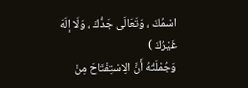اسْمُكَ ، وَتَعَالَى جَدُّكَ ، وَلَا إلَهَ غَيْرُكَ )
وَجُمْلَتُهُ أَنَّ الِاسْتِفْتَاحَ مِنْ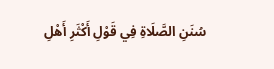سُنَنِ الصَّلَاةِ فِي قَوْلِ أَكْثَرِ أَهْلِ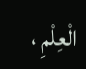الْعِلْمِ ،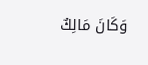وَكَانَ مَالِكٌ